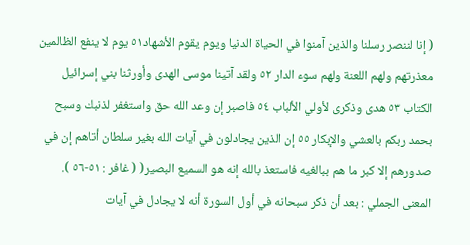( إنا لننصر رسلنا والذين آمنوا في الحياة الدنيا ويوم يقوم الأشهاد٥١ يوم لا ينفع الظالمين معذرتهم ولهم اللعنة ولهم سوء الدار ٥٢ ولقد آتينا موسى الهدى وأورثنا بني إسرائيل الكتاب ٥٣ هدى وذكرى لأولي الألباب ٥٤ فاصبر إن وعد الله حق واستغفر لذنبك وسبح بحمد ربكم بالعشي والإبكار ٥٥ إن الذين يجادلون في آيات الله بغير سلطان أتاهم إن في صدورهم إلا كبر ما هم ببالغيه فاستعذ بالله إنه هو السميع البصير( ( غافر : ٥١-٥٦ ).
المعنى الجملي : بعد أن ذكر سبحانه في أول السورة أنه لا يجادل في آيات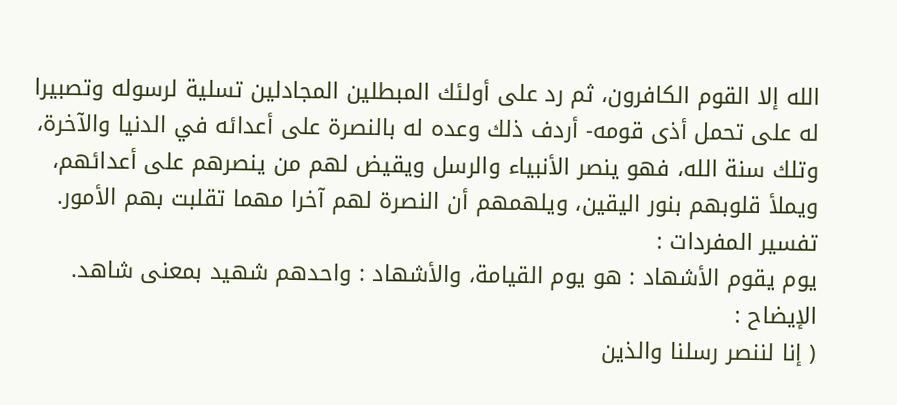الله إلا القوم الكافرون، ثم رد على أولئك المبطلين المجادلين تسلية لرسوله وتصبيرا له على تحمل أذى قومه- أردف ذلك وعده له بالنصرة على أعدائه في الدنيا والآخرة، وتلك سنة الله، فهو ينصر الأنبياء والرسل ويقيض لهم من ينصرهم على أعدائهم، ويملأ قلوبهم بنور اليقين، ويلهمهم أن النصرة لهم آخرا مهما تقلبت بهم الأمور.
تفسير المفردات :
يوم يقوم الأشهاد : هو يوم القيامة، والأشهاد : واحدهم شهيد بمعنى شاهد.
الإيضاح :
( إنا لننصر رسلنا والذين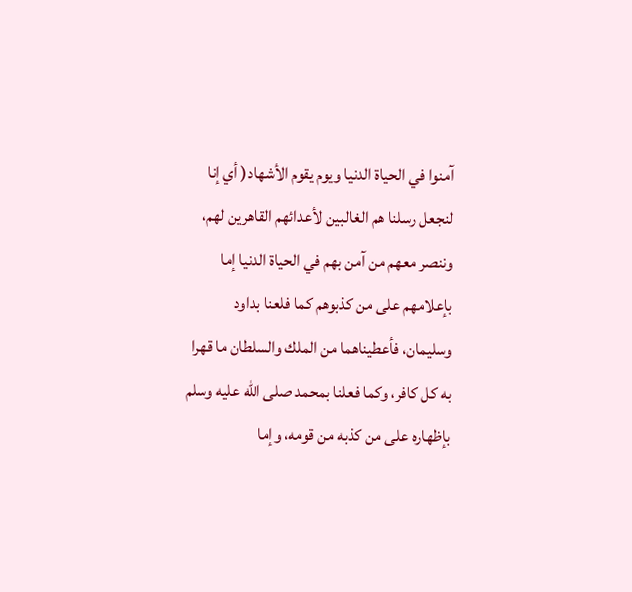آمنوا في الحياة الدنيا ويوم يقوم الأشهاد( أي إنا لنجعل رسلنا هم الغالبين لأعدائهم القاهرين لهم، وننصر معهم من آمن بهم في الحياة الدنيا إما بإعلامهم على من كذبوهم كما فلعنا بداود وسليمان، فأعطيناهما من الملك والسلطان ما قهرا به كل كافر، وكما فعلنا بمحمد صلى الله عليه وسلم بإظهاره على من كذبه من قومه، وإما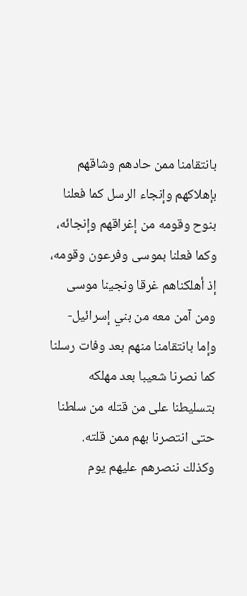بانتقامنا ممن حادهم وشاقهم بإهلاكهم وإنجاء الرسل كما فعلنا بنوح وقومه من إغراقهم وإنجائه، وكما فعلنا بموسى وفرعون وقومه، إذ أهلكناهم غرقا ونجينا موسى ومن آمن معه من بني إسرائيل- وإما بانتقامنا منهم بعد وفات رسلنا كما نصرنا شعيبا بعد مهلكه بتسليطنا على من قتله من سلطنا حتى انتصرنا بهم ممن قلته.
وكذلك ننصرهم عليهم يوم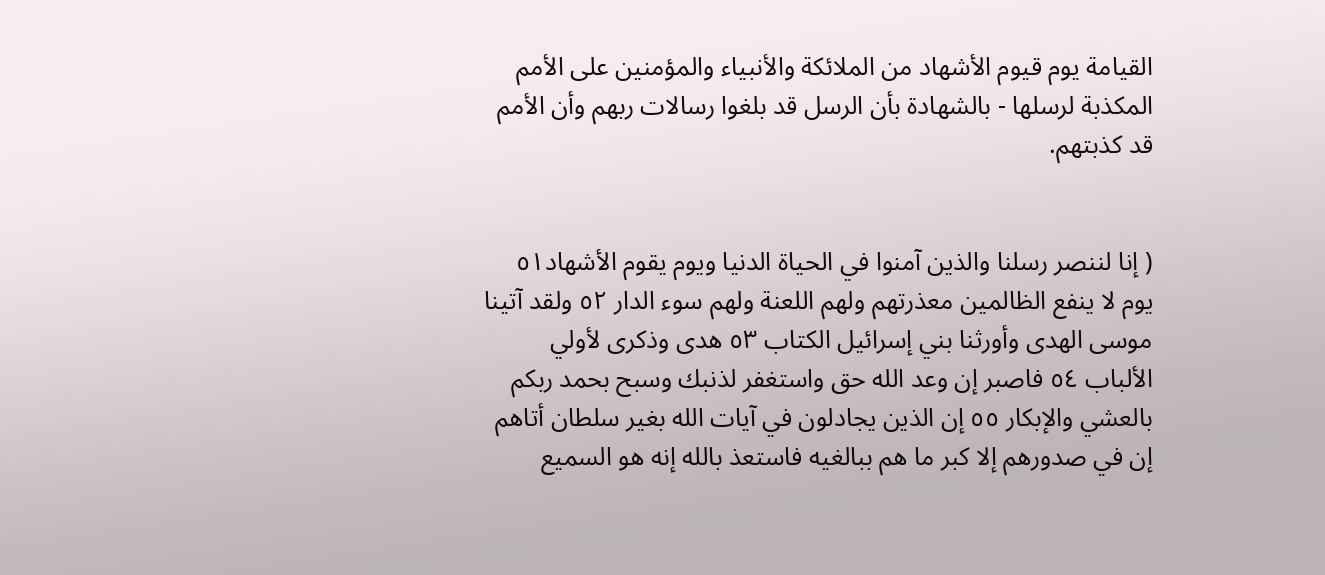القيامة يوم قيوم الأشهاد من الملائكة والأنبياء والمؤمنين على الأمم المكذبة لرسلها - بالشهادة بأن الرسل قد بلغوا رسالات ربهم وأن الأمم قد كذبتهم.


( إنا لننصر رسلنا والذين آمنوا في الحياة الدنيا ويوم يقوم الأشهاد٥١ يوم لا ينفع الظالمين معذرتهم ولهم اللعنة ولهم سوء الدار ٥٢ ولقد آتينا موسى الهدى وأورثنا بني إسرائيل الكتاب ٥٣ هدى وذكرى لأولي الألباب ٥٤ فاصبر إن وعد الله حق واستغفر لذنبك وسبح بحمد ربكم بالعشي والإبكار ٥٥ إن الذين يجادلون في آيات الله بغير سلطان أتاهم إن في صدورهم إلا كبر ما هم ببالغيه فاستعذ بالله إنه هو السميع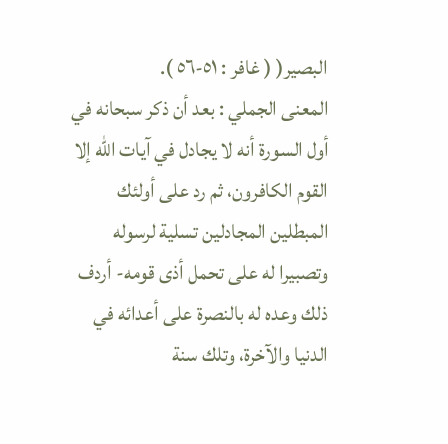البصير( ( غافر : ٥١-٥٦ ).
المعنى الجملي : بعد أن ذكر سبحانه في أول السورة أنه لا يجادل في آيات الله إلا القوم الكافرون، ثم رد على أولئك المبطلين المجادلين تسلية لرسوله وتصبيرا له على تحمل أذى قومه- أردف ذلك وعده له بالنصرة على أعدائه في الدنيا والآخرة، وتلك سنة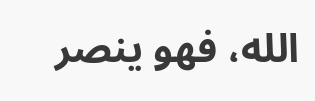الله، فهو ينصر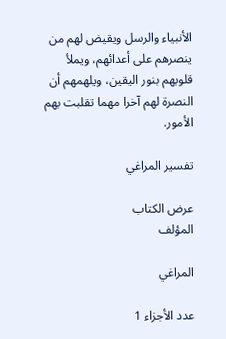الأنبياء والرسل ويقيض لهم من ينصرهم على أعدائهم، ويملأ قلوبهم بنور اليقين، ويلهمهم أن النصرة لهم آخرا مهما تقلبت بهم الأمور.

تفسير المراغي

عرض الكتاب
المؤلف

المراغي

عدد الأجزاء 1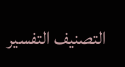التصنيف التفسير